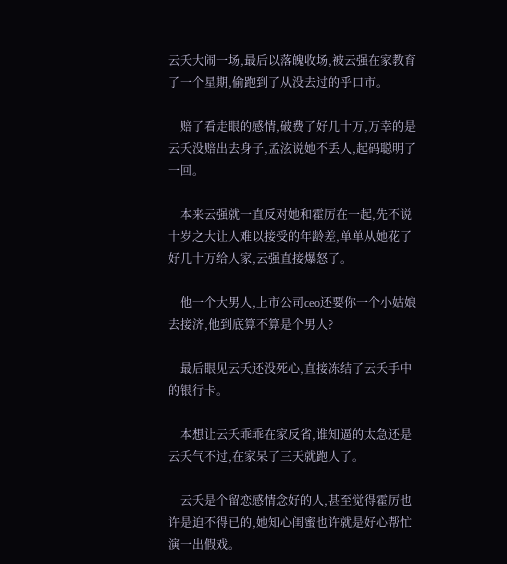云夭大闹一场,最后以落魄收场,被云强在家教育了一个星期,偷跑到了从没去过的乎口市。

    赔了看走眼的感情,破费了好几十万,万幸的是云夭没赔出去身子,孟泫说她不丢人,起码聪明了一回。

    本来云强就一直反对她和霍厉在一起,先不说十岁之大让人难以接受的年龄差,单单从她花了好几十万给人家,云强直接爆怒了。

    他一个大男人,上市公司ceo还要你一个小姑娘去接济,他到底算不算是个男人?

    最后眼见云夭还没死心,直接冻结了云夭手中的银行卡。

    本想让云夭乖乖在家反省,谁知逼的太急还是云夭气不过,在家呆了三天就跑人了。

    云夭是个留恋感情念好的人,甚至觉得霍厉也许是迫不得已的,她知心闺蜜也许就是好心帮忙演一出假戏。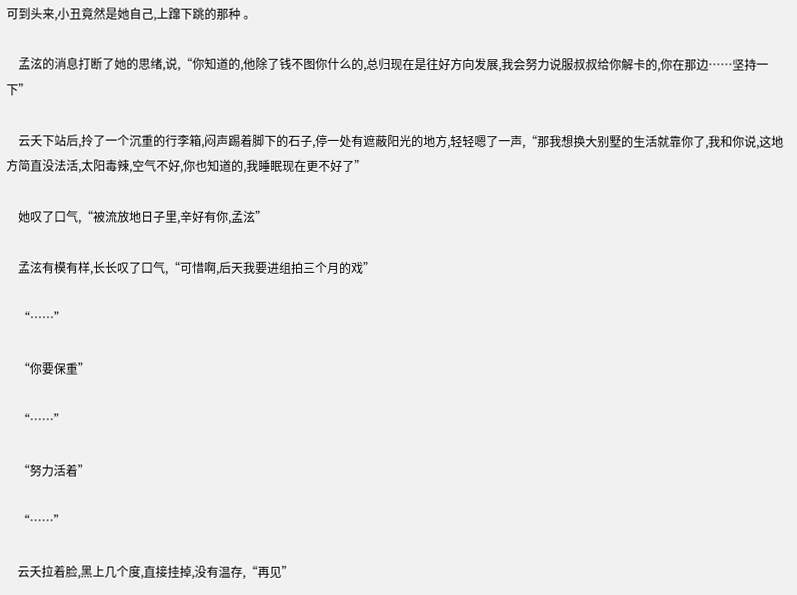可到头来,小丑竟然是她自己,上蹿下跳的那种 。

    孟泫的消息打断了她的思绪,说,“你知道的,他除了钱不图你什么的,总归现在是往好方向发展,我会努力说服叔叔给你解卡的,你在那边……坚持一下”

    云夭下站后,拎了一个沉重的行李箱,闷声踢着脚下的石子,停一处有遮蔽阳光的地方,轻轻嗯了一声,“那我想换大别墅的生活就靠你了,我和你说,这地方简直没法活,太阳毒辣,空气不好,你也知道的,我睡眠现在更不好了”

    她叹了口气,“被流放地日子里,辛好有你,孟泫”

    孟泫有模有样,长长叹了口气,“可惜啊,后天我要进组拍三个月的戏”

    “……”

    “你要保重”

    “……”

    “努力活着”

    “……”

    云夭拉着脸,黑上几个度,直接挂掉,没有温存,“再见”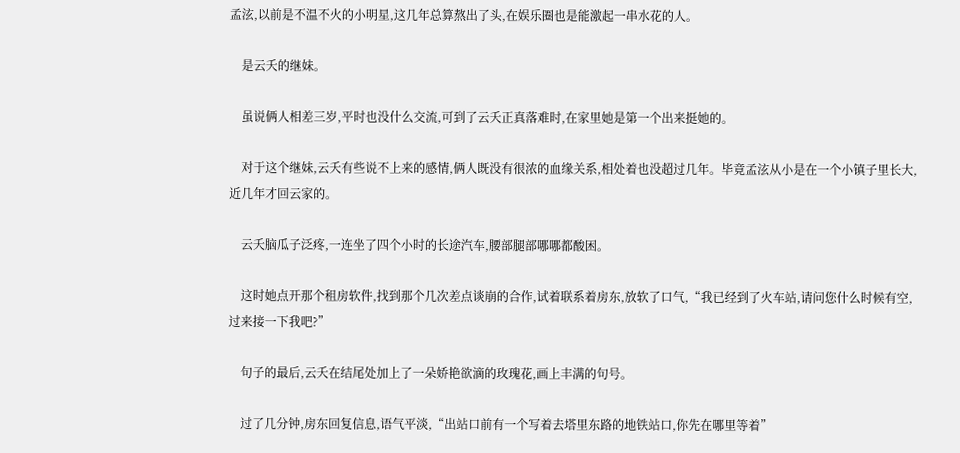孟泫,以前是不温不火的小明星,这几年总算熬出了头,在娱乐圈也是能激起一串水花的人。

    是云夭的继妹。

    虽说俩人相差三岁,平时也没什么交流,可到了云夭正真落难时,在家里她是第一个出来挺她的。

    对于这个继妹,云夭有些说不上来的感情,俩人既没有很浓的血缘关系,相处着也没超过几年。毕竟孟泫从小是在一个小镇子里长大,近几年才回云家的。

    云夭脑瓜子泛疼,一连坐了四个小时的长途汽车,腰部腿部哪哪都酸困。

    这时她点开那个租房软件,找到那个几次差点谈崩的合作,试着联系着房东,放软了口气,“我已经到了火车站,请问您什么时候有空,过来接一下我吧?”

    句子的最后,云夭在结尾处加上了一朵娇艳欲滴的玫瑰花,画上丰满的句号。

    过了几分钟,房东回复信息,语气平淡,“出站口前有一个写着去塔里东路的地铁站口,你先在哪里等着”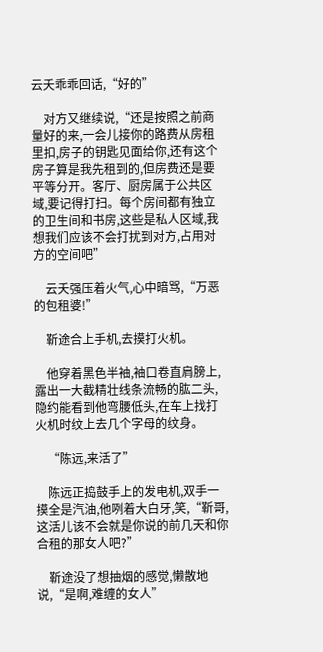云夭乖乖回话,“好的”

    对方又继续说,“还是按照之前商量好的来,一会儿接你的路费从房租里扣,房子的钥匙见面给你,还有这个房子算是我先租到的,但房费还是要平等分开。客厅、厨房属于公共区域,要记得打扫。每个房间都有独立的卫生间和书房,这些是私人区域,我想我们应该不会打扰到对方,占用对方的空间吧”

    云夭强压着火气,心中暗骂,“万恶的包租婆!”

    靳途合上手机,去摸打火机。

    他穿着黑色半袖,袖口卷直肩膀上,露出一大截精壮线条流畅的肱二头,隐约能看到他弯腰低头,在车上找打火机时纹上去几个字母的纹身。

    “陈远,来活了”

    陈远正捣鼓手上的发电机,双手一摸全是汽油,他咧着大白牙,笑,“靳哥,这活儿该不会就是你说的前几天和你合租的那女人吧?”

    靳途没了想抽烟的感觉,懒散地说,“是啊,难缠的女人”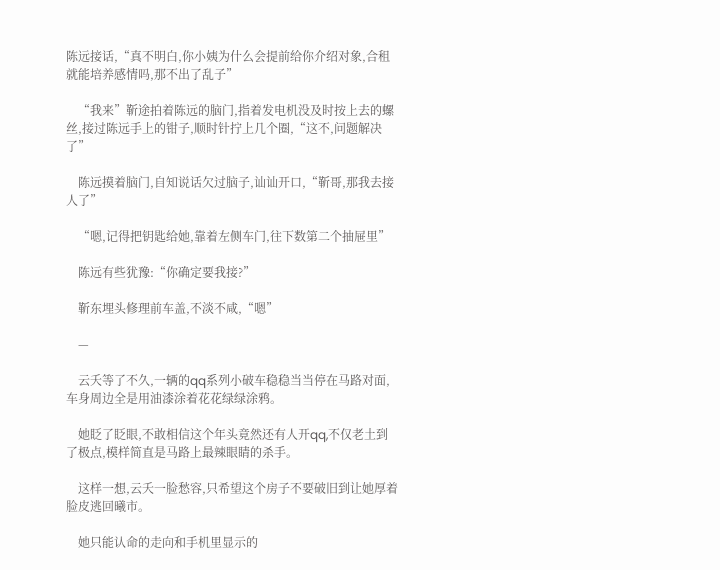陈远接话,“真不明白,你小姨为什么会提前给你介绍对象,合租就能培养感情吗,那不出了乱子”

    “我来”靳途拍着陈远的脑门,指着发电机没及时按上去的螺丝,接过陈远手上的钳子,顺时针拧上几个圈,“这不,问题解决了”

    陈远摸着脑门,自知说话欠过脑子,讪讪开口,“靳哥,那我去接人了”

    “嗯,记得把钥匙给她,靠着左侧车门,往下数第二个抽屉里”

    陈远有些犹豫:“你确定要我接?”

    靳东埋头修理前车盖,不淡不咸,“嗯”

    —

    云夭等了不久,一辆的qq系列小破车稳稳当当停在马路对面,车身周边全是用油漆涂着花花绿绿涂鸦。

    她眨了眨眼,不敢相信这个年头竟然还有人开qq,不仅老土到了极点,模样简直是马路上最辣眼睛的杀手。

    这样一想,云夭一脸愁容,只希望这个房子不要破旧到让她厚着脸皮逃回曦市。

    她只能认命的走向和手机里显示的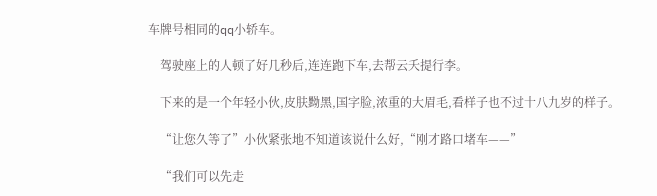车牌号相同的qq小轿车。

    驾驶座上的人顿了好几秒后,连连跑下车,去帮云夭提行李。

    下来的是一个年轻小伙,皮肤黝黑,国字脸,浓重的大眉毛,看样子也不过十八九岁的样子。

    “让您久等了”小伙紧张地不知道该说什么好,“刚才路口堵车——”

    “我们可以先走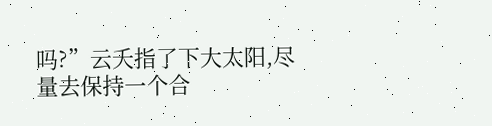吗?”云夭指了下大太阳,尽量去保持一个合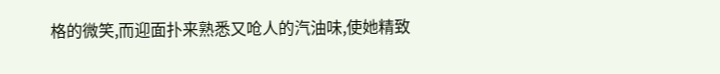格的微笑,而迎面扑来熟悉又呛人的汽油味,使她精致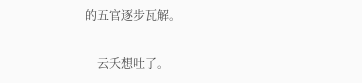的五官逐步瓦解。

    云夭想吐了。